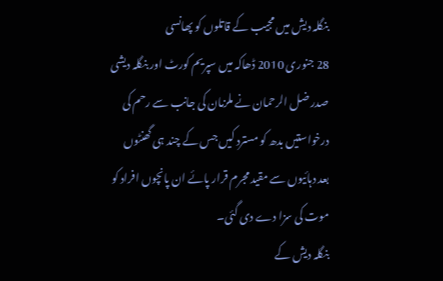بنگلہ دیش میں مجیب کے قاتلوں کو پھانسی
28 جنوری 2010 ڈھاکہ میں سپریم کورٹ اور بنگلہ دیشی صدر ضل الرحمان نے ملزمان کی جانب سے رحم کی درخواستیں بدھ کو مسترد کیں جس کے چند ہی گھنٹوں بعد دہائیوں سے مقید مجرم قرار پائے ان پانچوں افراد کو موت کی سزا دے دی گئی۔
بنگلہ دیش کے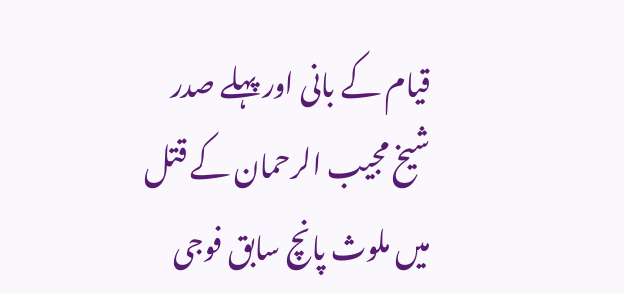قیام کے بانی اور پہلے صدر شیخ مجیب الرحمان کے قتل میں ملوث پانچ سابق فوجی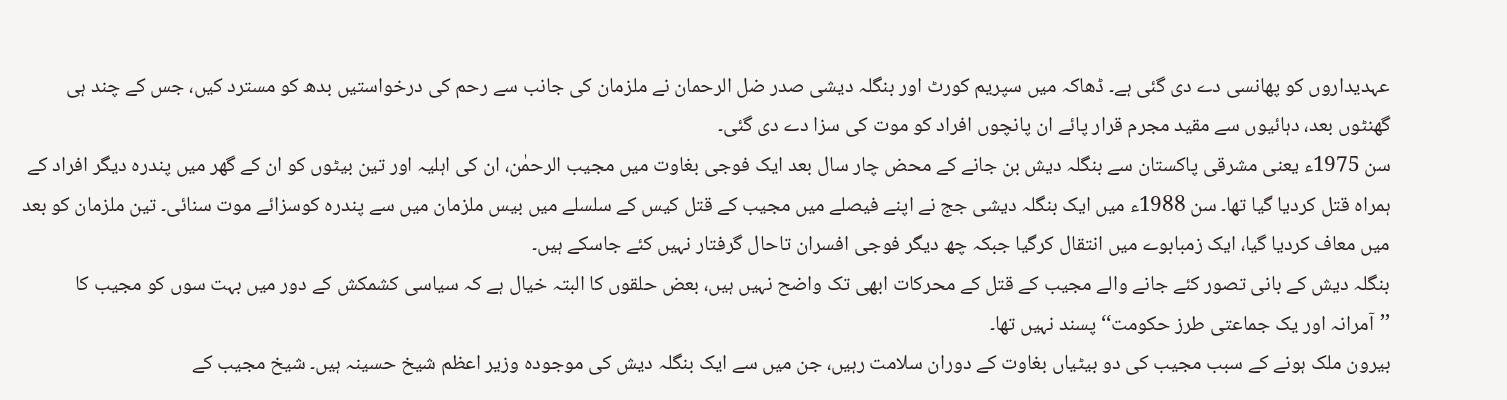عہدیداروں کو پھانسی دے دی گئی ہے۔ ڈھاکہ میں سپریم کورٹ اور بنگلہ دیشی صدر ضل الرحمان نے ملزمان کی جانب سے رحم کی درخواستیں بدھ کو مسترد کیں، جس کے چند ہی گھنٹوں بعد، دہائیوں سے مقید مجرم قرار پائے ان پانچوں افراد کو موت کی سزا دے دی گئی۔
سن 1975ء یعنی مشرقی پاکستان سے بنگلہ دیش بن جانے کے محض چار سال بعد ایک فوجی بغاوت میں مجیب الرحمٰن، ان کی اہلیہ اور تین بیٹوں کو ان کے گھر میں پندرہ دیگر افراد کے ہمراہ قتل کردیا گیا تھا۔ سن 1988ء میں ایک بنگلہ دیشی جج نے اپنے فیصلے میں مجیب کے قتل کیس کے سلسلے میں بیس ملزمان میں سے پندرہ کوسزائے موت سنائی۔ تین ملزمان کو بعد میں معاف کردیا گیا، ایک زمبابوے میں انتقال کرگیا جبکہ چھ دیگر فوجی افسران تاحال گرفتار نہیں کئے جاسکے ہیں۔
بنگلہ دیش کے بانی تصور کئے جانے والے مجیب کے قتل کے محرکات ابھی تک واضح نہیں ہیں، بعض حلقوں کا البتہ خیال ہے کہ سیاسی کشمکش کے دور میں بہت سوں کو مجیب کا ’’آمرانہ اور یک جماعتی طرز حکومت‘‘ پسند نہیں تھا۔
بیرون ملک ہونے کے سبب مجیب کی دو بیٹیاں بغاوت کے دوران سلامت رہیں، جن میں سے ایک بنگلہ دیش کی موجودہ وزیر اعظم شیخ حسینہ ہیں۔ شیخ مجیب کے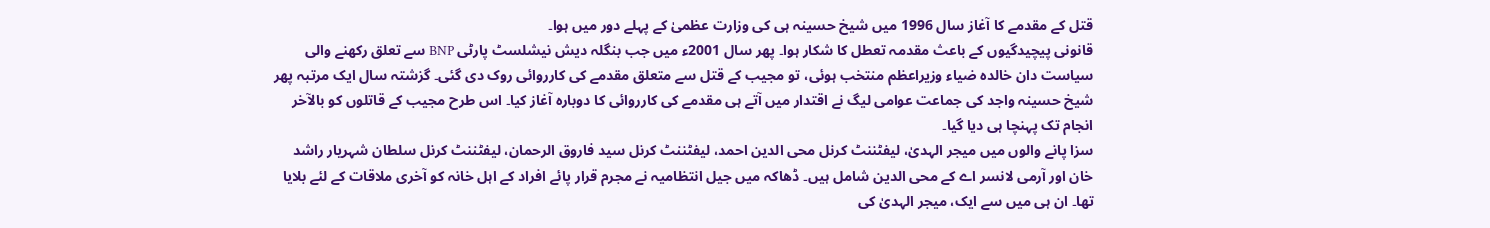قتل کے مقدمے کا آغاز سال 1996 میں شیخ حسینہ ہی کی وزارت عظمیٰ کے پہلے دور میں ہوا۔
قانونی پیچیدگیوں کے باعث مقدمہ تعطل کا شکار ہوا۔ پھر سال 2001ء میں جب بنگلہ دیش نیشلسٹ پارٹی BNP سے تعلق رکھنے والی سیاست دان خالدہ ضیاء وزیراعظم منتخب ہوئی، تو مجیب کے قتل سے متعلق مقدمے کی کارروائی روک دی گئی۔ گزشتہ سال ایک مرتبہ پھر شیخ حسینہ واجد کی جماعت عوامی لیگ نے اقتدار میں آتے ہی مقدمے کی کارروائی کا دوبارہ آغاز کیا۔ اس طرح مجیب کے قاتلوں کو بالآخر انجام تک پہنچا ہی دیا گیا۔
سزا پانے والوں میں میجر الہدیٰ، لیفٹننٹ کرنل محی الدین احمد، لیفٹننٹ کرنل سید فاروق الرحمان، لیفٹننٹ کرنل سلطان شہریار راشد خان اور آرمی لانسر اے کے محی الدین شامل ہیں۔ ڈھاکہ میں جیل انتظامیہ نے مجرم قرار پائے افراد کے اہل خانہ کو آخری ملاقات کے لئے بلایا تھا۔ ان ہی میں سے ایک، میجر الہدیٰ کی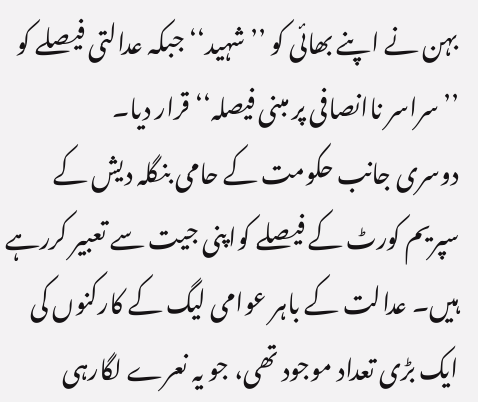بہن نے اپنے بھائی کو ’’شہید‘‘ جبکہ عدالتی فیصلے کو ’’سراسر ناانصافی پر مبنی فیصلہ‘‘ قرار دیا۔
دوسری جانب حکومت کے حامی بنگلہ دیش کے سپریم کورٹ کے فیصلے کواپنی جیت سے تعبیر کررہے ہیں۔ عدالت کے باہر عوامی لیگ کے کارکنوں کی ایک بڑی تعداد موجود تھی، جو یہ نعرے لگارہی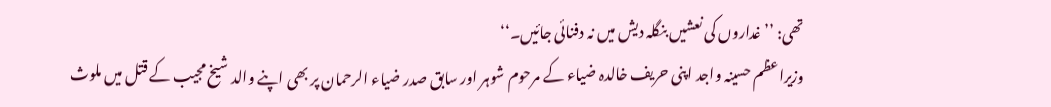تھی: ’’غداروں کی نعشیں بنگلہ دیش میں نہ دفنائی جائیں۔‘‘
وزیراعظم حسینہ واجد اپنی حریف خالدہ ضیاء کے مرحوم شوہر اور سابق صدر ضیاء الرحمان پر بھی اپنے والد شیخ مجیب کے قتل میں ملوث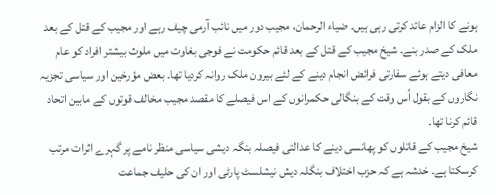ہونے کا الزام عائد کرتی رہی ہیں۔ ضیاء الرحمان، مجیب دور میں نائب آرمی چیف رہے اور مجیب کے قتل کے بعد ملک کے صدر بنے۔ شیخ مجیب کے قتل کے بعد قائم حکومت نے فوجی بغاوت میں ملوث بیشتر افراد کو عام معافی دیتے ہوئے سفارتی فرائض انجام دینے کے لئے بیرون ملک روانہ کردیا تھا۔ بعض مؤرخین اور سیاسی تجزیہ نگاروں کے بقول اُس وقت کے بنگالی حکمرانوں کے اس فیصلے کا مقصد مجیب مخالف قوتوں کے مابین اتحاد قائم کرنا تھا۔
شیخ مجیب کے قاتلوں کو پھانسی دینے کا عدالتی فیصلہ بنگہ دیشی سیاسی منظر نامے پر گہرے اثرات مرتب کرسکتا ہے۔ خدشہ ہے کہ حزب اختلاف بنگلہ دیش نیشلسٹ پارٹی اور ان کی حلیف جماعت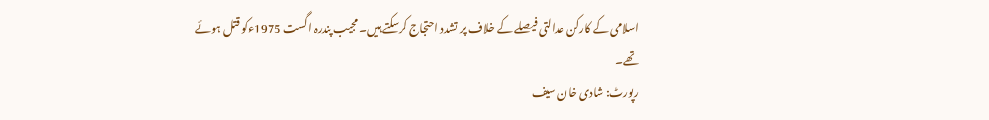اسلامی کے کارکن عدالتی فیصلے کے خلاف پر تشدد احتجاج کرسکتے ہیں۔ مجیب پندرہ اگست 1975ءکو قتل ہوئے تھے۔
رپورٹ: شادی خان سیف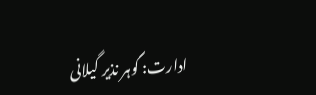ادارت: گوہر نذیر گیلانی